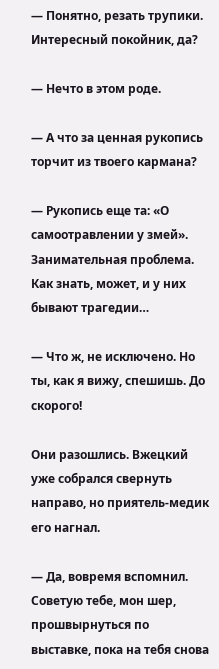— Понятно, резать трупики. Интересный покойник, да?

— Нечто в этом роде.

— А что за ценная рукопись торчит из твоего кармана?

— Рукопись еще та: «О самоотравлении у змей». Занимательная проблема. Как знать, может, и у них бывают трагедии…

— Что ж, не исключено. Но ты, как я вижу, спешишь. До скорого!

Они разошлись. Вжецкий уже собрался свернуть направо, но приятель-медик его нагнал.

— Да, вовремя вспомнил. Советую тебе, мон шер, прошвырнуться по выставке, пока на тебя снова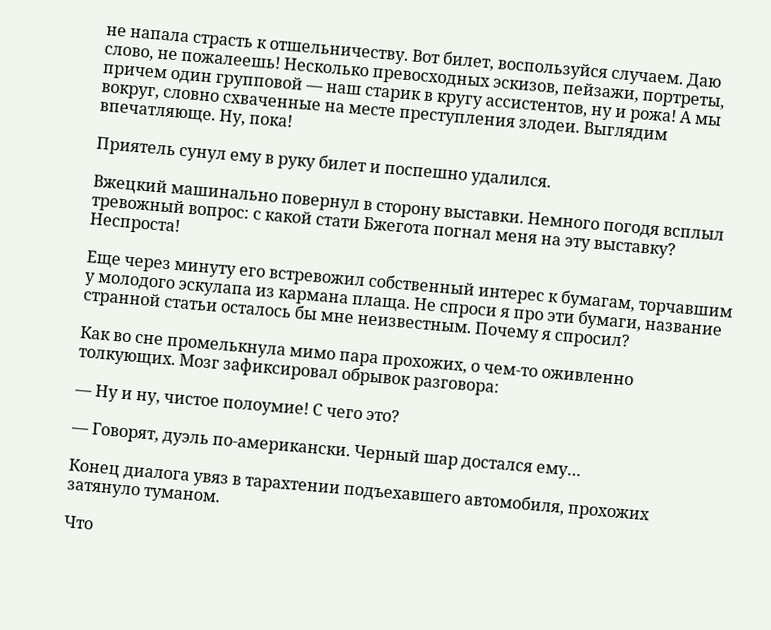не напала страсть к отшельничеству. Вот билет, воспользуйся случаем. Даю слово, не пожалеешь! Несколько превосходных эскизов, пейзажи, портреты, причем один групповой — наш старик в кругу ассистентов, ну и рожа! А мы вокруг, словно схваченные на месте преступления злодеи. Выглядим впечатляюще. Ну, пока!

Приятель сунул ему в руку билет и поспешно удалился.

Вжецкий машинально повернул в сторону выставки. Немного погодя всплыл тревожный вопрос: с какой стати Бжегота погнал меня на эту выставку? Неспроста!

Еще через минуту его встревожил собственный интерес к бумагам, торчавшим у молодого эскулапа из кармана плаща. Не спроси я про эти бумаги, название странной статьи осталось бы мне неизвестным. Почему я спросил?

Как во сне промелькнула мимо пара прохожих, о чем-то оживленно толкующих. Мозг зафиксировал обрывок разговора:

— Ну и ну, чистое полоумие! С чего это?

— Говорят, дуэль по-американски. Черный шар достался ему…

Конец диалога увяз в тарахтении подъехавшего автомобиля, прохожих затянуло туманом.

Что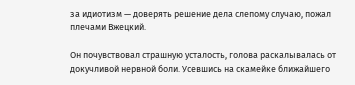за идиотизм — доверять решение дела слепому случаю, пожал плечами Вжецкий.

Он почувствовал страшную усталость, голова раскалывалась от докучливой нервной боли. Усевшись на скамейке ближайшего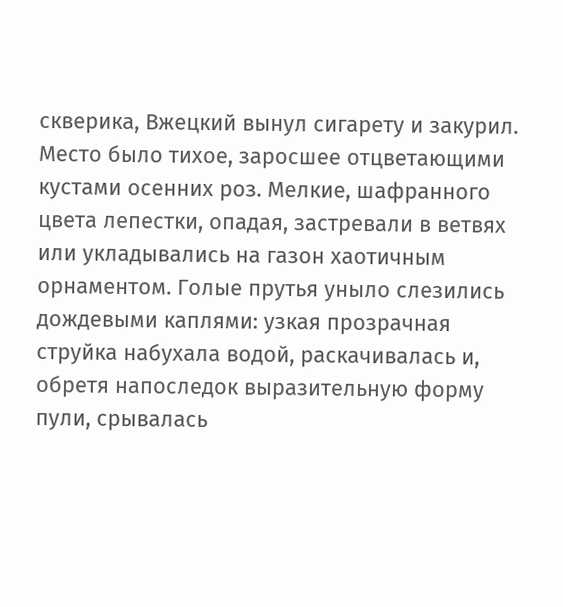скверика, Вжецкий вынул сигарету и закурил. Место было тихое, заросшее отцветающими кустами осенних роз. Мелкие, шафранного цвета лепестки, опадая, застревали в ветвях или укладывались на газон хаотичным орнаментом. Голые прутья уныло слезились дождевыми каплями: узкая прозрачная струйка набухала водой, раскачивалась и, обретя напоследок выразительную форму пули, срывалась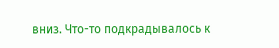вниз. Что-то подкрадывалось к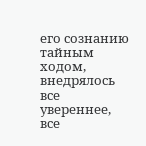его сознанию тайным ходом, внедрялось все увереннее, все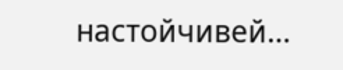настойчивей…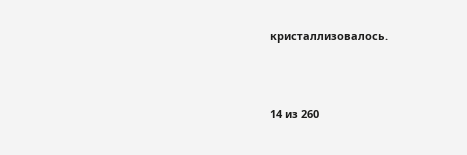кристаллизовалось.



14 из 260